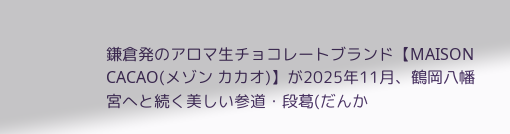鎌倉発のアロマ生チョコレートブランド【MAISON CACAO(メゾン カカオ)】が2025年11月、鶴岡八幡宮へと続く美しい参道・段葛(だんか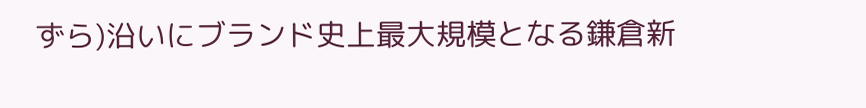ずら)沿いにブランド史上最大規模となる鎌倉新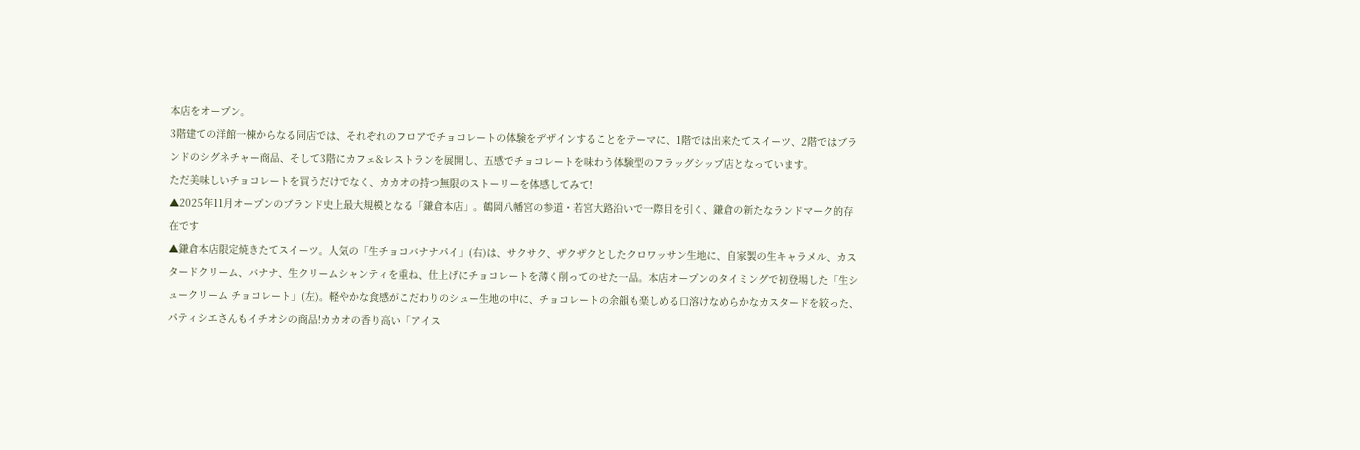本店をオープン。
3階建ての洋館一棟からなる同店では、それぞれのフロアでチョコレートの体験をデザインすることをテーマに、1階では出来たてスイーツ、2階ではブランドのシグネチャー商品、そして3階にカフェ&レストランを展開し、五感でチョコレートを味わう体験型のフラッグシップ店となっています。
ただ美味しいチョコレートを買うだけでなく、カカオの持つ無限のストーリーを体感してみて!
▲2025年11月オープンのブランド史上最大規模となる「鎌倉本店」。鶴岡八幡宮の参道・若宮大路沿いで一際目を引く、鎌倉の新たなランドマーク的存在です
▲鎌倉本店限定焼きたてスイーツ。人気の「生チョコバナナパイ」(右)は、サクサク、ザクザクとしたクロワッサン生地に、自家製の生キャラメル、カスタードクリーム、バナナ、生クリームシャンティを重ね、仕上げにチョコレートを薄く削ってのせた一品。本店オープンのタイミングで初登場した「生シュークリーム チョコレート」(左)。軽やかな食感がこだわりのシュー生地の中に、チョコレートの余韻も楽しめる口溶けなめらかなカスタードを絞った、パティシエさんもイチオシの商品!カカオの香り高い「アイス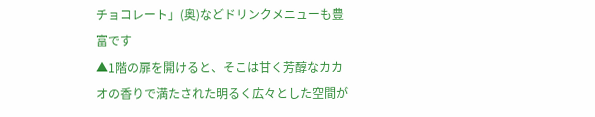チョコレート」(奥)などドリンクメニューも豊富です
▲1階の扉を開けると、そこは甘く芳醇なカカオの香りで満たされた明るく広々とした空間が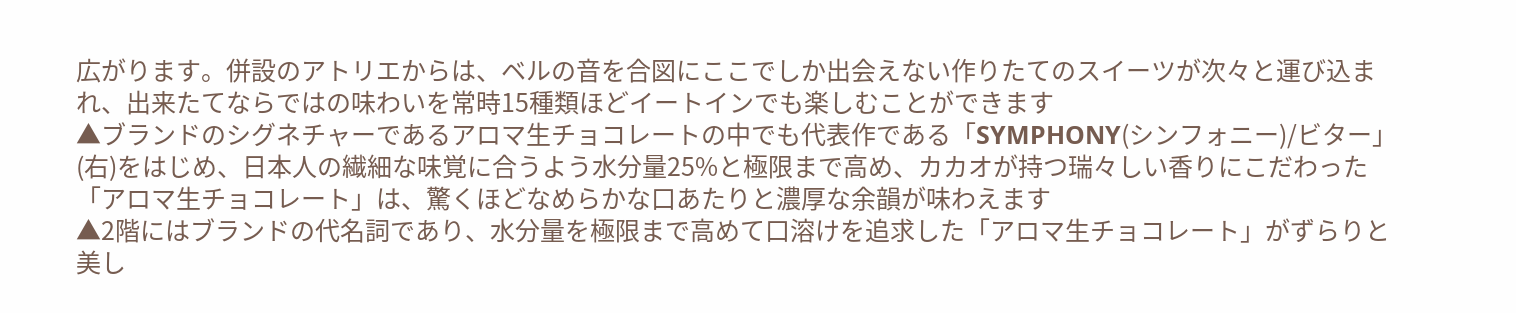広がります。併設のアトリエからは、ベルの音を合図にここでしか出会えない作りたてのスイーツが次々と運び込まれ、出来たてならではの味わいを常時15種類ほどイートインでも楽しむことができます
▲ブランドのシグネチャーであるアロマ生チョコレートの中でも代表作である「SYMPHONY(シンフォニー)/ビター」(右)をはじめ、日本人の繊細な味覚に合うよう水分量25%と極限まで高め、カカオが持つ瑞々しい香りにこだわった「アロマ生チョコレート」は、驚くほどなめらかな口あたりと濃厚な余韻が味わえます
▲2階にはブランドの代名詞であり、水分量を極限まで高めて口溶けを追求した「アロマ生チョコレート」がずらりと美し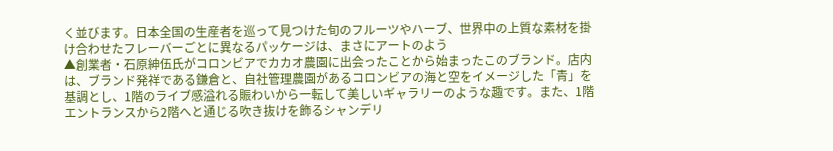く並びます。日本全国の生産者を巡って見つけた旬のフルーツやハーブ、世界中の上質な素材を掛け合わせたフレーバーごとに異なるパッケージは、まさにアートのよう
▲創業者・石原紳伍氏がコロンビアでカカオ農園に出会ったことから始まったこのブランド。店内は、ブランド発祥である鎌倉と、自社管理農園があるコロンビアの海と空をイメージした「青」を基調とし、1階のライブ感溢れる賑わいから一転して美しいギャラリーのような趣です。また、1階エントランスから2階へと通じる吹き抜けを飾るシャンデリ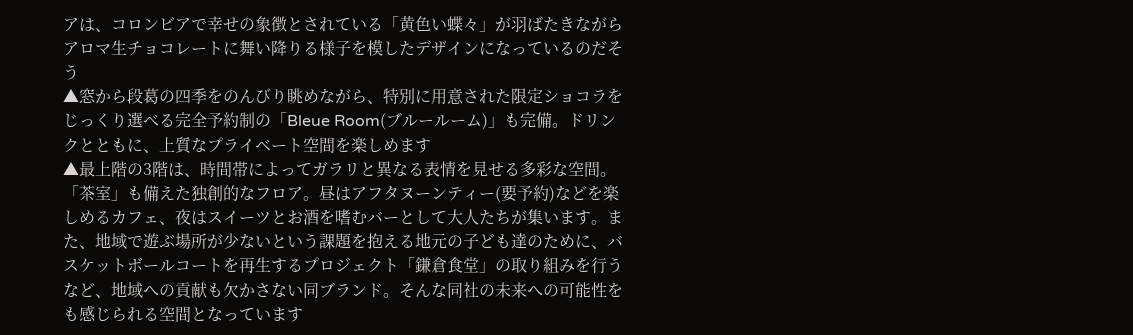アは、コロンビアで幸せの象徴とされている「黄色い蝶々」が羽ばたきながらアロマ生チョコレートに舞い降りる様子を模したデザインになっているのだそう
▲窓から段葛の四季をのんびり眺めながら、特別に用意された限定ショコラをじっくり選べる完全予約制の「Bleue Room(ブルールーム)」も完備。ドリンクとともに、上質なプライベート空間を楽しめます
▲最上階の3階は、時間帯によってガラリと異なる表情を見せる多彩な空間。「茶室」も備えた独創的なフロア。昼はアフタヌーンティー(要予約)などを楽しめるカフェ、夜はスイーツとお酒を嗜むバーとして大人たちが集います。また、地域で遊ぶ場所が少ないという課題を抱える地元の子ども達のために、バスケットボールコートを再生するプロジェクト「鎌倉食堂」の取り組みを行うなど、地域への貢献も欠かさない同ブランド。そんな同社の未来への可能性をも感じられる空間となっています